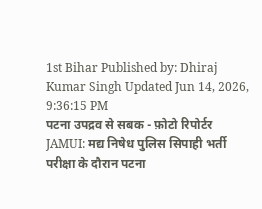1st Bihar Published by: Dhiraj Kumar Singh Updated Jun 14, 2026, 9:36:15 PM
पटना उपद्रव से सबक - फ़ोटो रिपोर्टर
JAMUI: मद्य निषेध पुलिस सिपाही भर्ती परीक्षा के दौरान पटना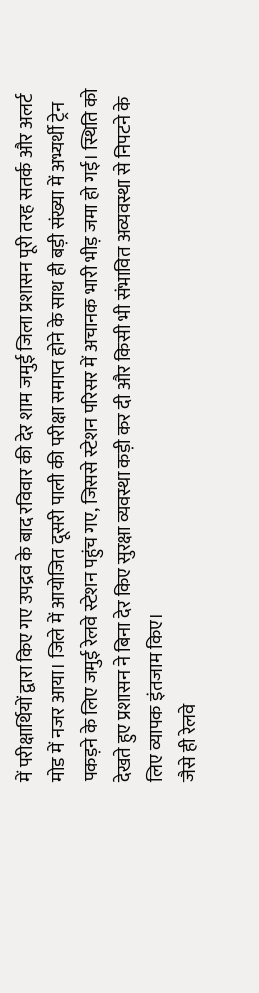में परीक्षार्थियों द्वारा किए गए उपद्रव के बाद रविवार की देर शाम जमुई जिला प्रशासन पूरी तरह सतर्क और अलर्ट मोड में नजर आया। जिले में आयोजित दूसरी पाली की परीक्षा समाप्त होने के साथ ही बड़ी संख्या में अभ्यर्थी ट्रेन पकड़ने के लिए जमुई रेलवे स्टेशन पहुंच गए, जिससे स्टेशन परिसर में अचानक भारी भीड़ जमा हो गई। स्थिति को देखते हुए प्रशासन ने बिना देर किए सुरक्षा व्यवस्था कड़ी कर दी और किसी भी संभावित अव्यवस्था से निपटने के लिए व्यापक इंतजाम किए।
जैसे ही रेलवे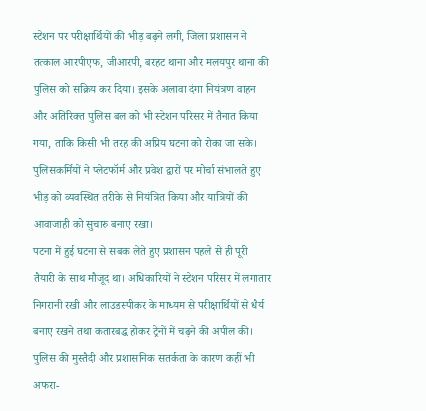स्टेशन पर परीक्षार्थियों की भीड़ बढ़ने लगी, जिला प्रशासन ने तत्काल आरपीएफ, जीआरपी, बरहट थाना और मलयपुर थाना की पुलिस को सक्रिय कर दिया। इसके अलावा दंगा नियंत्रण वाहन और अतिरिक्त पुलिस बल को भी स्टेशन परिसर में तैनात किया गया, ताकि किसी भी तरह की अप्रिय घटना को रोका जा सके। पुलिसकर्मियों ने प्लेटफॉर्म और प्रवेश द्वारों पर मोर्चा संभालते हुए भीड़ को व्यवस्थित तरीके से नियंत्रित किया और यात्रियों की आवाजाही को सुचारु बनाए रखा।
पटना में हुई घटना से सबक लेते हुए प्रशासन पहले से ही पूरी तैयारी के साथ मौजूद था। अधिकारियों ने स्टेशन परिसर में लगातार निगरानी रखी और लाउडस्पीकर के माध्यम से परीक्षार्थियों से धैर्य बनाए रखने तथा कतारबद्ध होकर ट्रेनों में चढ़ने की अपील की। पुलिस की मुस्तैदी और प्रशासनिक सतर्कता के कारण कहीं भी अफरा-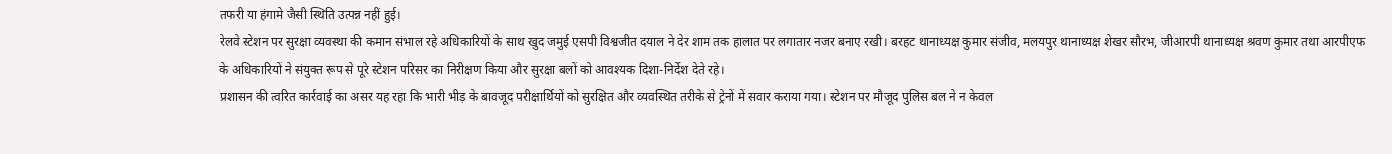तफरी या हंगामे जैसी स्थिति उत्पन्न नहीं हुई।
रेलवे स्टेशन पर सुरक्षा व्यवस्था की कमान संभाल रहे अधिकारियों के साथ खुद जमुई एसपी विश्वजीत दयाल ने देर शाम तक हालात पर लगातार नजर बनाए रखी। बरहट थानाध्यक्ष कुमार संजीव, मलयपुर थानाध्यक्ष शेखर सौरभ, जीआरपी थानाध्यक्ष श्रवण कुमार तथा आरपीएफ के अधिकारियों ने संयुक्त रूप से पूरे स्टेशन परिसर का निरीक्षण किया और सुरक्षा बलों को आवश्यक दिशा-निर्देश देते रहे।
प्रशासन की त्वरित कार्रवाई का असर यह रहा कि भारी भीड़ के बावजूद परीक्षार्थियों को सुरक्षित और व्यवस्थित तरीके से ट्रेनों में सवार कराया गया। स्टेशन पर मौजूद पुलिस बल ने न केवल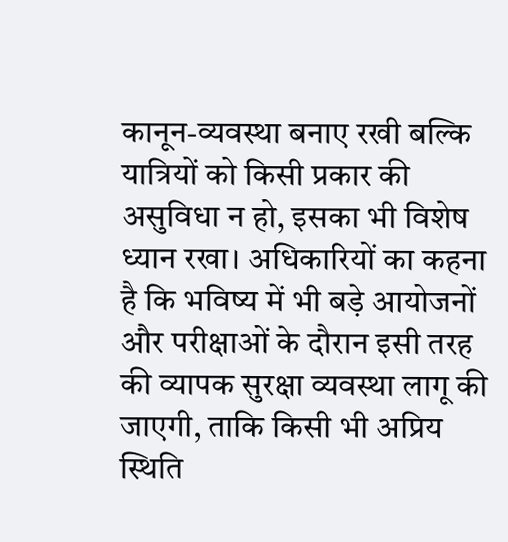कानून-व्यवस्था बनाए रखी बल्कि यात्रियों को किसी प्रकार की असुविधा न हो, इसका भी विशेष ध्यान रखा। अधिकारियों का कहना है कि भविष्य में भी बड़े आयोजनों और परीक्षाओं के दौरान इसी तरह की व्यापक सुरक्षा व्यवस्था लागू की जाएगी, ताकि किसी भी अप्रिय स्थिति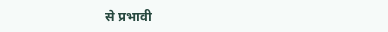से प्रभावी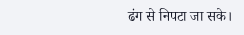ढंग से निपटा जा सके।